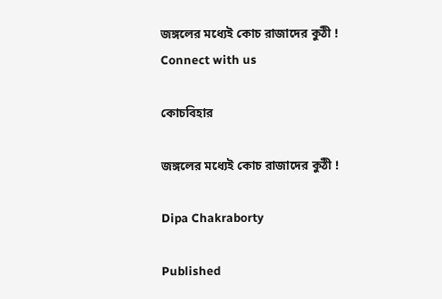জঙ্গলের মধ্যেই কোচ রাজাদের কুঠী !
Connect with us

কোচবিহার

জঙ্গলের মধ্যেই কোচ রাজাদের কুঠী !

Dipa Chakraborty

Published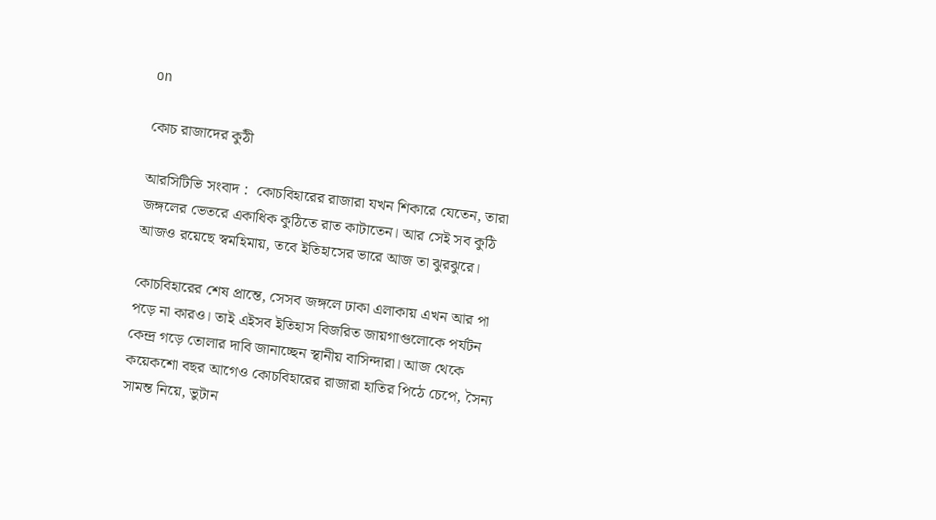on

কোচ রাজাদের কুঠী

আরসিটিভি সংবাদ :  কোচবিহারের রাজারা যখন শিকারে যেতেন, তারা জঙ্গলের ভেতরে একাধিক কুঠিতে রাত কাটাতেন। আর সেই সব কুঠি আজও রয়েছে স্বমহিমায়, তবে ইতিহাসের ভারে আজ তা ঝুরঝুরে।

কোচবিহারের শেষ প্রান্তে, সেসব জঙ্গলে ঢাকা এলাকায় এখন আর পা পড়ে না কারও। তাই এইসব ইতিহাস বিজরিত জায়গাগুলোকে পর্যটন কেন্দ্র গড়ে তোলার দাবি জানাচ্ছেন স্থানীয় বাসিন্দারা। আজ থেকে কয়েকশো বছর আগেও কোচবিহারের রাজারা হাতির পিঠে চেপে, সৈন্য সামন্ত নিয়ে, ভুটান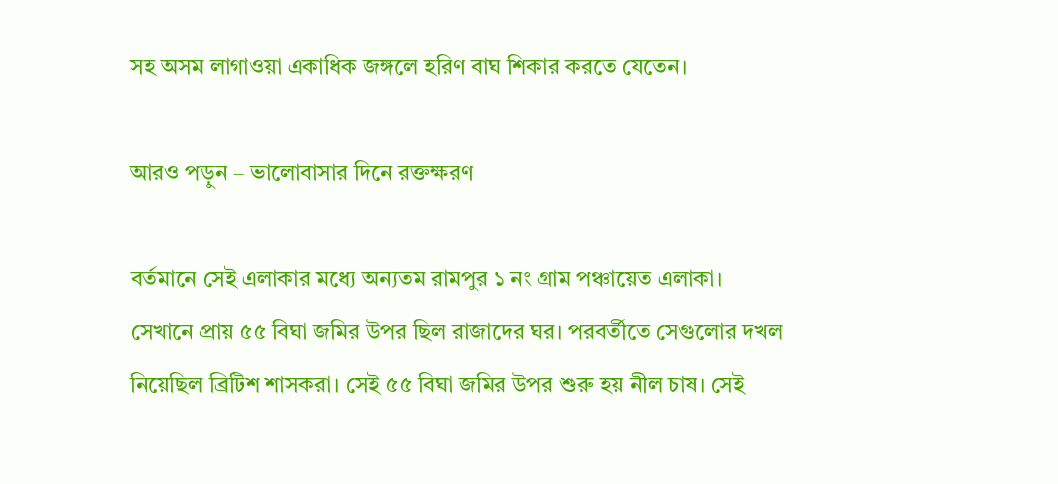সহ অসম লাগাওয়া একাধিক জঙ্গলে হরিণ বাঘ শিকার করতে যেতেন।

আরও পড়ুন – ভালোবাসার দিনে রক্তক্ষরণ

বর্তমানে সেই এলাকার মধ্যে অন্যতম রামপুর ১ নং গ্রাম পঞ্চায়েত এলাকা। সেখানে প্রায় ৫৫ বিঘা জমির উপর ছিল রাজাদের ঘর। পরবর্তীতে সেগুলোর দখল নিয়েছিল ব্রিটিশ শাসকরা। সেই ৫৫ বিঘা জমির উপর শুরু হয় নীল চাষ। সেই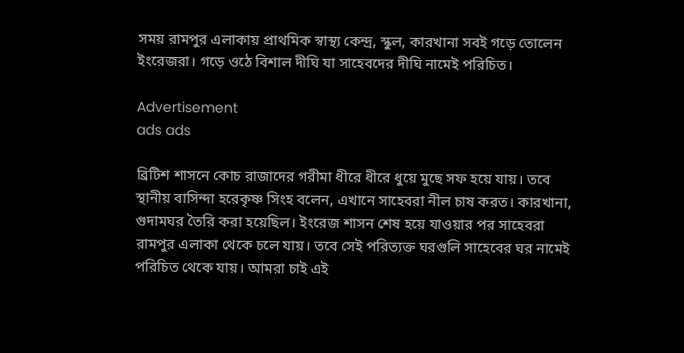সময় রামপুর এলাকায় প্রাথমিক স্বাস্থ্য কেন্দ্র, স্কুল, কারখানা সবই গড়ে তোলেন ইংরেজরা। গড়ে ওঠে বিশাল দীঘি যা সাহেবদের দীঘি নামেই পরিচিত।

Advertisement
ads ads

ব্রিটিশ শাসনে কোচ রাজাদের গরীমা ধীরে ধীরে ধুয়ে মুছে সফ হয়ে যায়। তবে স্থানীয় বাসিন্দা হরেকৃষ্ণ সিংহ বলেন, এখানে সাহেবরা নীল চাষ করত। কারখানা, গুদামঘর তৈরি করা হয়েছিল। ইংরেজ শাসন শেষ হয়ে যাওয়ার পর সাহেবরা রামপুর এলাকা থেকে চলে যায়। তবে সেই পরিত্যক্ত ঘরগুলি সাহেবের ঘর নামেই পরিচিত থেকে যায়। আমরা চাই এই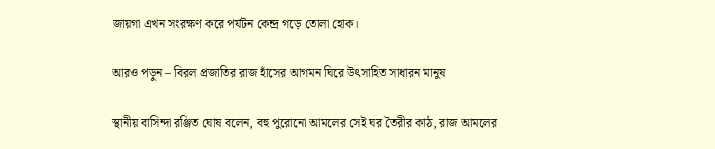জায়গা এখন সংরক্ষণ করে পর্যটন কেন্দ্র গড়ে তোলা হোক।

আরও পড়ুন – বিরল প্রজাতির রাজ হাঁসের আগমন ঘিরে উৎসাহিত সাধারন মানুষ

স্থানীয় বাসিন্দা রঞ্জিত ঘোষ বলেন, বহু পুরোনো আমলের সেই ঘর তৈরীর কাঠ, রাজ আমলের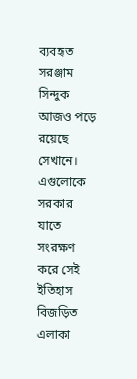ব্যবহৃত সরঞ্জাম সিন্দুক আজও পড়ে রয়েছে সেখানে। এগুলোকে সরকার যাতে সংরক্ষণ করে সেই ইতিহাস বিজড়িত এলাকা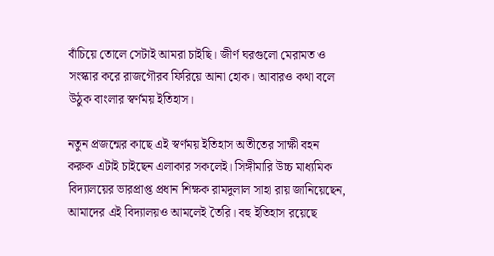বাঁচিয়ে তোলে সেটাই আমরা চাইছি। জীর্ণ ঘরগুলো মেরামত ও সংস্কার করে রাজগৌরব ফিরিয়ে আনা হোক। আবারও কথা বলে উঠুক বাংলার স্বর্ণময় ইতিহাস।

নতুন প্রজন্মের কাছে এই স্বর্ণময় ইতিহাস অতীতের সাক্ষী বহন করুক এটাই চাইছেন এলাকার সকলেই। সিঙ্গীমারি উচ্চ মাধ্যমিক বিদ্যালয়ের ভারপ্রাপ্ত প্রধান শিক্ষক রামদুলাল সাহা রায় জানিয়েছেন, আমাদের এই বিদ্যালয়ও আমলেই তৈরি। বহু ইতিহাস রয়েছে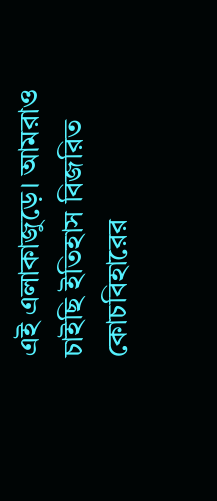এই এলাকাজুড়ে। আমরাও চাইছি ইতিহাস বিজরিত কোচবিহারের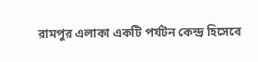রামপুর এলাকা একটি পর্যটন কেন্দ্র হিসেবে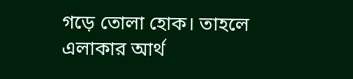গড়ে তোলা হোক। তাহলে এলাকার আর্থ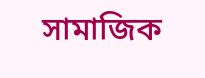সামাজিক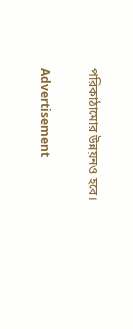পরিকাঠামোর উন্নয়নও হবে।

Advertisement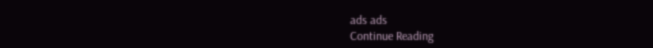ads ads
Continue Reading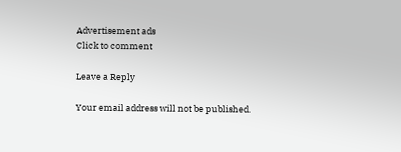Advertisement ads
Click to comment

Leave a Reply

Your email address will not be published.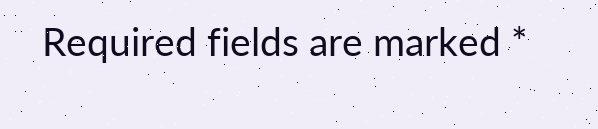Required fields are marked *